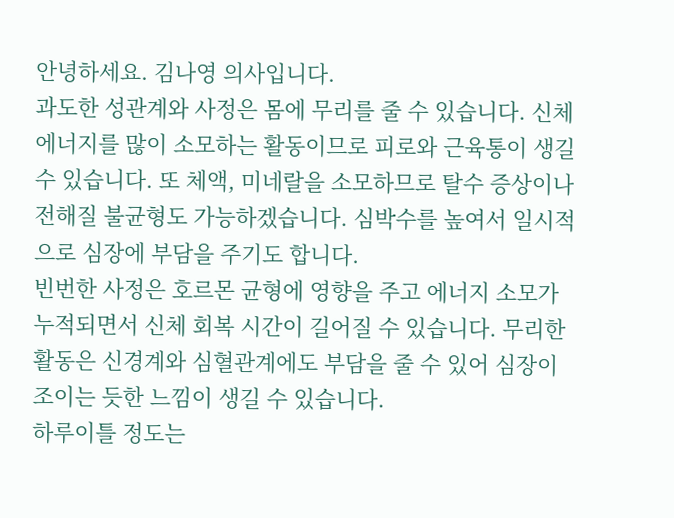안녕하세요. 김나영 의사입니다.
과도한 성관계와 사정은 몸에 무리를 줄 수 있습니다. 신체 에너지를 많이 소모하는 활동이므로 피로와 근육통이 생길 수 있습니다. 또 체액, 미네랄을 소모하므로 탈수 증상이나 전해질 불균형도 가능하겠습니다. 심박수를 높여서 일시적으로 심장에 부담을 주기도 합니다.
빈번한 사정은 호르몬 균형에 영향을 주고 에너지 소모가 누적되면서 신체 회복 시간이 길어질 수 있습니다. 무리한 활동은 신경계와 심혈관계에도 부담을 줄 수 있어 심장이 조이는 듯한 느낌이 생길 수 있습니다.
하루이틀 정도는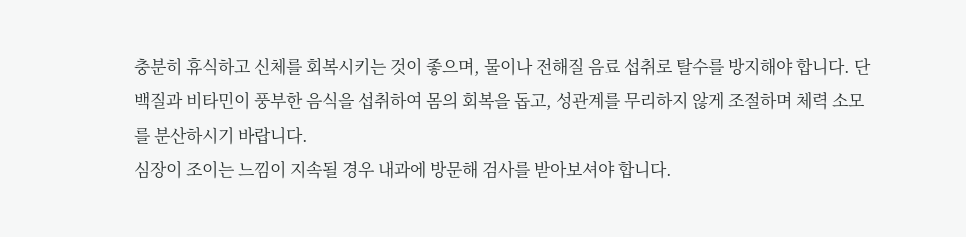충분히 휴식하고 신체를 회복시키는 것이 좋으며, 물이나 전해질 음료 섭취로 탈수를 방지해야 합니다. 단백질과 비타민이 풍부한 음식을 섭취하여 몸의 회복을 돕고, 성관계를 무리하지 않게 조절하며 체력 소모를 분산하시기 바랍니다.
심장이 조이는 느낌이 지속될 경우 내과에 방문해 검사를 받아보셔야 합니다.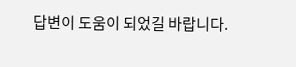답변이 도움이 되었길 바랍니다.